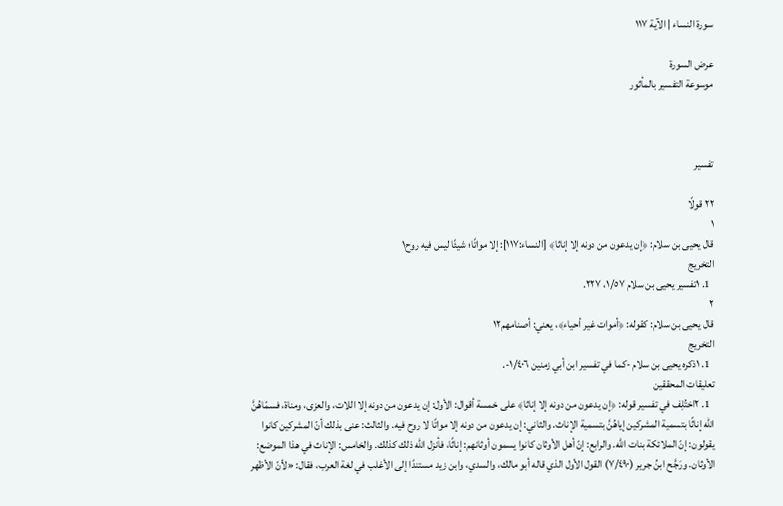سورة النساء | الآية ١١٧

عرض السورة
موسوعة التفسير بالمأثور



تفسير

٢٢ قولًا
١
قال يحيى بن سلام: ﴿إن يدعون من دونه إلا إناثا﴾ [النساء:١١٧]: إلا مواتًا؛ شيئًا ليس فيه روح١
التخريج
  1. ١تفسير يحيى بن سلام ١/٥٧، ٢٢٧.
٢
قال يحيى بن سلام: كقوله: ﴿أموات غير أحياء﴾، يعني: أصنامهم١٢
التخريج
  1. ١ذكره يحيى بن سلام -كما في تفسير ابن أبي زمنين ١/٤٠٦-.
تعليقات المحققين
  1. ٢اختُلِف في تفسير قوله: ﴿إن يدعون من دونه إلا إناثا﴾ على خمسة أقوال: الأول: إن يدعون من دونه إلا اللات، والعزى، ومناة، فسمّاهُنَّ الله إناثًا بتسمية المشركين إياهُنَّ بتسمية الإناث. والثاني: إن يدعون من دونه إلا مواتًا لا روح فيه. والثالث: عنى بذلك أنّ المشركين كانوا يقولون: إنّ الملائكة بنات الله. والرابع: إنّ أهل الأوثان كانوا يسمون أوثانهم: إناثًا، فأنزل الله ذلك كذلك. والخامس: الإناث في هذا الموضع: الأوثان. ورَجَّح ابنُ جرير (٧/٤٩٠) القول الأول الذي قاله أبو مالك، والسدي، وابن زيد مستندًا إلى الأغلب في لغة العرب، فقال: «لأنّ الأظهر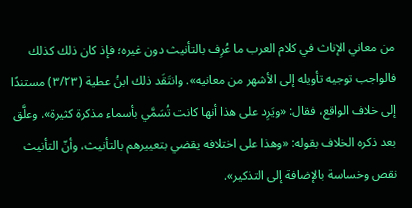من معاني الإناث في كلام العرب ما عُرِف بالتأنيث دون غيره؛ فإذ كان ذلك كذلك فالواجب توجيه تأويله إلى الأشهر من معانيه». وانتَقَد ذلك ابنُ عطية (٣/٢٣) مستندًا إلى خلاف الواقع، فقال: «ويَرِد على هذا أنها كانت تُسَمَّي بأسماء مذكرة كثيرة». وعلَّق بعد ذكره الخلاف بقوله: «وهذا على اختلافه يقضي بتعييرهم بالتأنيث، وأنّ التأنيث نقص وخساسة بالإضافة إلى التذكير».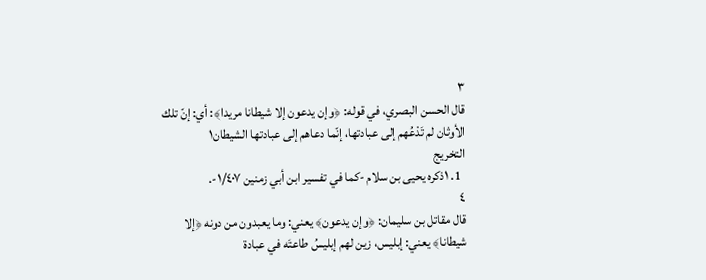٣
قال الحسن البصري، في قوله: ﴿وإن يدعون إلا شيطانا مريدا﴾: أي: إنّ تلك الأوثان لم تَدْعُهم إلى عبادتها، إنّما دعاهم إلى عبادتها الشيطان١
التخريج
  1. ١ذكره يحيى بن سلام -كما في تفسير ابن أبي زمنين ١/٤٠٧-.
٤
قال مقاتل بن سليمان: ﴿وإن يدعون﴾ يعني: وما يعبدون من دونه ﴿إلا شيطانا﴾ يعني: إبليس، زين لهم إبليسُ طاعتَه في عبادة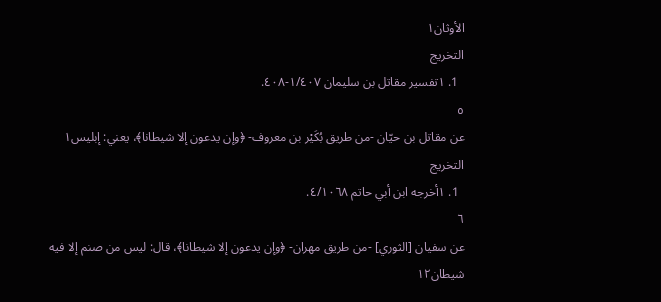الأوثان١
التخريج
  1. ١تفسير مقاتل بن سليمان ١/٤٠٧-٤٠٨.
٥
عن مقاتل بن حيّان -من طريق بُكَيْر بن معروف- ﴿وإن يدعون إلا شيطانا﴾، يعني: إبليس١
التخريج
  1. ١أخرجه ابن أبي حاتم ٤/١٠٦٨.
٦
عن سفيان [الثوري] -من طريق مهران- ﴿وإن يدعون إلا شيطانا﴾، قال: ليس من صنم إلا فيه شيطان١٢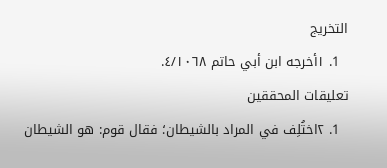التخريج
  1. ١أخرجه ابن أبي حاتم ٤/١٠٦٨.
تعليقات المحققين
  1. ٢اختُلِف في المراد بالشيطان؛ فقال قوم: هو الشيطان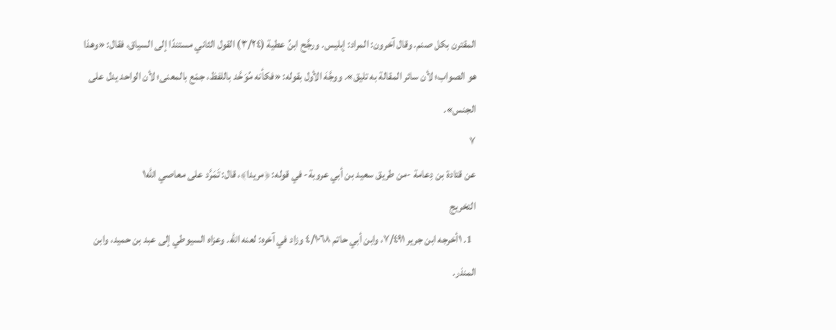المقترن بكل صنم. وقال آخرون: المراد: إبليس. ورجَّح ابنُ عطية (٣/٢٤) القول الثاني مستندًا إلى السياق، فقال: «وهذا هو الصواب؛ لأن سائر المقالة به تليق». ووجَّهَ الأول بقوله: «فكأنه مُوَحَّد باللفظ، جمْع بالمعنى؛ لأن الواحد يدل على الجنس».
٧
عن قتادة بن دِعامة -من طريق سعيد بن أبي عروبة- في قوله: ﴿مريدا﴾، قال: تَمَرَّد على معاصي الله١
التخريج
  1. ١أخرجه ابن جرير ٧/٤٩١، وابن أبي حاتم ٤/١٠٦٨ وزاد في آخره: لعنه الله. وعزاه السيوطي إلى عبد بن حميد، وابن المنذر.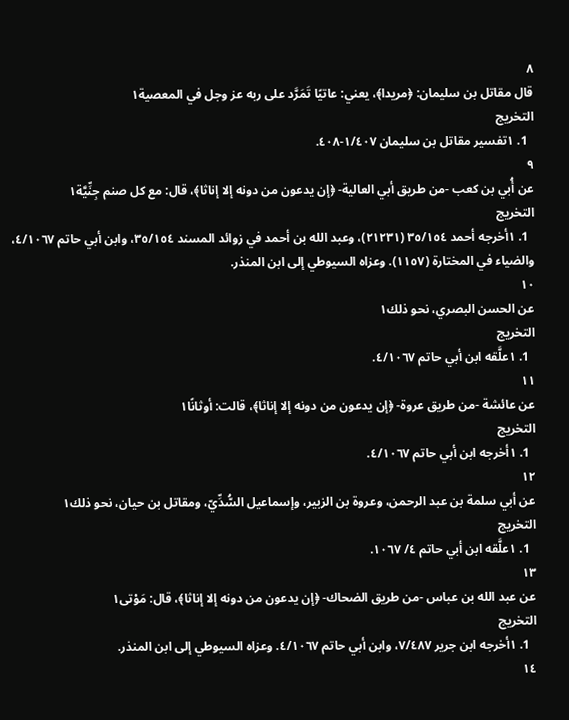٨
قال مقاتل بن سليمان: ﴿مريدا﴾، يعني: عاتيًا تَمَرَّد على ربه عز وجل في المعصية١
التخريج
  1. ١تفسير مقاتل بن سليمان ١/٤٠٧-٤٠٨.
٩
عن أُبي بن كعب -من طريق أبي العالية- ﴿إن يدعون من دونه إلا إناثا﴾، قال: مع كل صنم جِنِّيَّة١
التخريج
  1. ١أخرجه أحمد ٣٥/١٥٤ (٢١٢٣١)، وعبد الله بن أحمد في زوائد المسند ٣٥/١٥٤، وابن أبي حاتم ٤/١٠٦٧، والضياء في المختارة (١١٥٧). وعزاه السيوطي إلى ابن المنذر.
١٠
عن الحسن البصري، نحو ذلك١
التخريج
  1. ١علَّقه ابن أبي حاتم ٤/١٠٦٧.
١١
عن عائشة -من طريق عروة- ﴿إن يدعون من دونه إلا إناثا﴾، قالت: أوثانًا١
التخريج
  1. ١أخرجه ابن أبي حاتم ٤/١٠٦٧.
١٢
عن أبي سلمة بن عبد الرحمن، وعروة بن الزبير، وإسماعيل السُّدِّيّ، ومقاتل بن حيان، نحو ذلك١
التخريج
  1. ١علَّقه ابن أبي حاتم ٤/ ١٠٦٧.
١٣
عن عبد الله بن عباس -من طريق الضحاك- ﴿إن يدعون من دونه إلا إناثا﴾، قال: مَوْتى١
التخريج
  1. ١أخرجه ابن جرير ٧/٤٨٧، وابن أبي حاتم ٤/١٠٦٧. وعزاه السيوطي إلى ابن المنذر.
١٤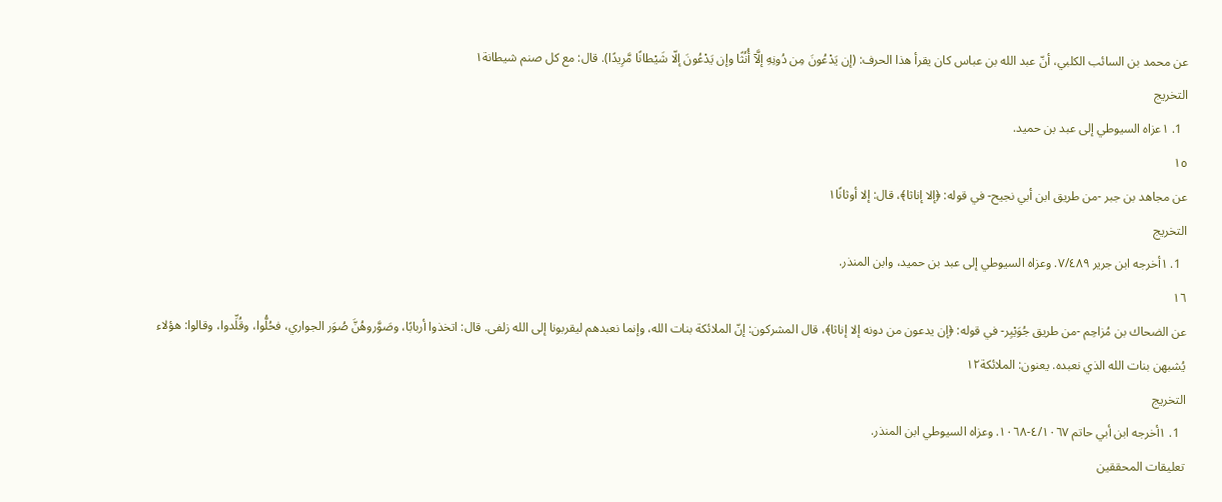عن محمد بن السائب الكلبي، أنّ عبد الله بن عباس كان يقرأ هذا الحرف: (إن يَدْعُونَ مِن دُونِهِ إلَّآ أُنُثًا وإن يَدْعُونَ إلّا شَيْطانًا مَّرِيدًا). قال: مع كل صنم شيطانة١
التخريج
  1. ١عزاه السيوطي إلى عبد بن حميد.
١٥
عن مجاهد بن جبر -من طريق ابن أبي نجيح- في قوله: ﴿إلا إناثا﴾، قال: إلا أوثانًا١
التخريج
  1. ١أخرجه ابن جرير ٧/٤٨٩. وعزاه السيوطي إلى عبد بن حميد، وابن المنذر.
١٦
عن الضحاك بن مُزاحِم -من طريق جُوَيْبِر- في قوله: ﴿إن يدعون من دونه إلا إناثا﴾، قال المشركون: إنّ الملائكة بنات الله، وإنما نعبدهم ليقربونا إلى الله زلفى. قال: اتخذوا أربابًا، وصَوَّروهُنَّ صُوَر الجواري، فحُلُّوا، وقُلِّدوا، وقالوا: هؤلاء يُشبهن بنات الله الذي نعبده. يعنون: الملائكة١٢
التخريج
  1. ١أخرجه ابن أبي حاتم ٤/١٠٦٧-١٠٦٨. وعزاه السيوطي ابن المنذر.
تعليقات المحققين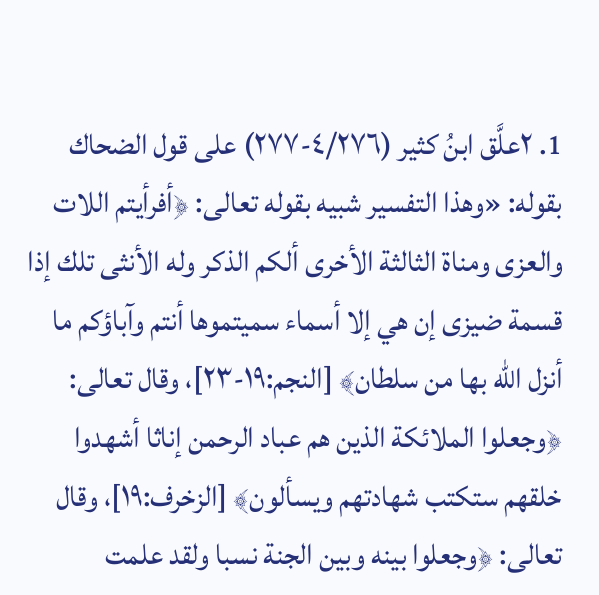1. ٢علَّق ابنُ كثير (٤/٢٧٦-٢٧٧) على قول الضحاك بقوله: «وهذا التفسير شبيه بقوله تعالى: ﴿أفرأيتم اللات والعزى ومناة الثالثة الأخرى ألكم الذكر وله الأنثى تلك إذا قسمة ضيزى إن هي إلا أسماء سميتموها أنتم وآباؤكم ما أنزل الله بها من سلطان﴾ [النجم:١٩-٢٣]، وقال تعالى: ﴿وجعلوا الملائكة الذين هم عباد الرحمن إناثا أشهدوا خلقهم ستكتب شهادتهم ويسألون﴾ [الزخرف:١٩]، وقال تعالى: ﴿وجعلوا بينه وبين الجنة نسبا ولقد علمت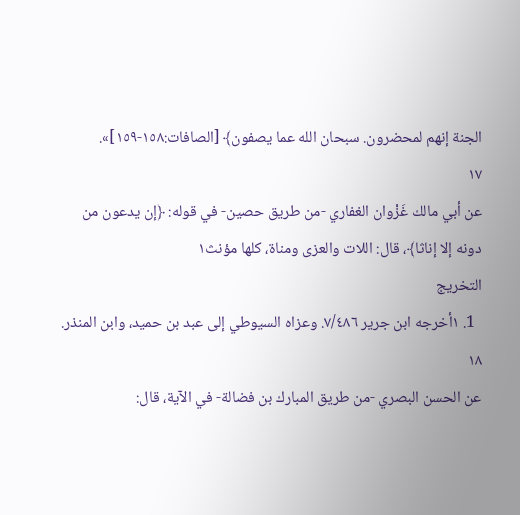الجنة إنهم لمحضرون. سبحان الله عما يصفون﴾ [الصافات:١٥٨-١٥٩]».
١٧
عن أبي مالك غَزْوان الغفاري -من طريق حصين- في قوله: ﴿إن يدعون من دونه إلا إناثا﴾، قال: اللات والعزى ومناة، كلها مؤنث١
التخريج
  1. ١أخرجه ابن جرير ٧/٤٨٦. وعزاه السيوطي إلى عبد بن حميد، وابن المنذر.
١٨
عن الحسن البصري -من طريق المبارك بن فضالة- في الآية، قال: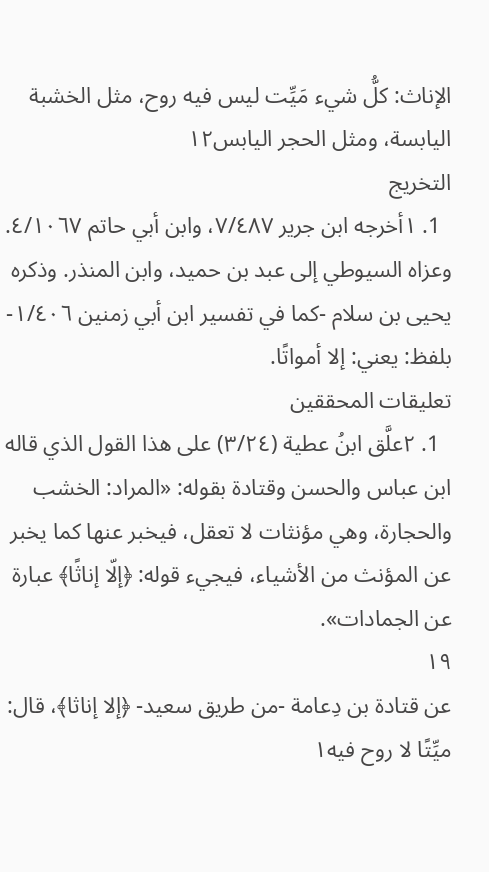الإناث: كلُّ شيء مَيِّت ليس فيه روح، مثل الخشبة اليابسة، ومثل الحجر اليابس١٢
التخريج
  1. ١أخرجه ابن جرير ٧/٤٨٧، وابن أبي حاتم ٤/١٠٦٧. وعزاه السيوطي إلى عبد بن حميد، وابن المنذر. وذكره يحيى بن سلام -كما في تفسير ابن أبي زمنين ١/٤٠٦- بلفظ: يعني: إلا أمواتًا.
تعليقات المحققين
  1. ٢علَّق ابنُ عطية (٣/٢٤) على هذا القول الذي قاله ابن عباس والحسن وقتادة بقوله: «المراد: الخشب والحجارة، وهي مؤنثات لا تعقل، فيخبر عنها كما يخبر عن المؤنث من الأشياء، فيجيء قوله: ﴿إلّا إناثًا﴾ عبارة عن الجمادات».
١٩
عن قتادة بن دِعامة -من طريق سعيد- ﴿إلا إناثا﴾، قال: ميِّتًا لا روح فيه١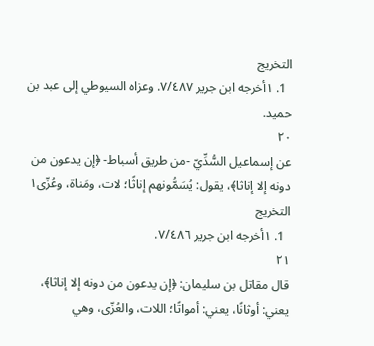التخريج
  1. ١أخرجه ابن جرير ٧/٤٨٧. وعزاه السيوطي إلى عبد بن حميد.
٢٠
عن إسماعيل السُّدِّيّ -من طريق أسباط- ﴿إن يدعون من دونه إلا إناثا﴾، يقول: يُسَمُّونهم إناثًا؛ لات، ومَناة، وعُزّى١
التخريج
  1. ١أخرجه ابن جرير ٧/٤٨٦.
٢١
قال مقاتل بن سليمان: ﴿إن يدعون من دونه إلا إناثا﴾، يعني: أوثانًا، يعني: أمواتًا؛ اللات، والعُزّى، وهي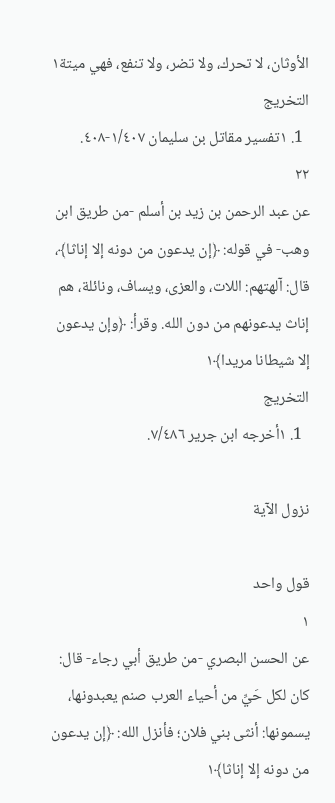الأوثان، لا تحرك، ولا تضر، ولا تنفع، فهي ميتة١
التخريج
  1. ١تفسير مقاتل بن سليمان ١/٤٠٧-٤٠٨.
٢٢
عن عبد الرحمن بن زيد بن أسلم -من طريق ابن وهب- في قوله: ﴿إن يدعون من دونه إلا إناثا﴾، قال: آلهتهم: اللات، والعزى، ويساف، ونائلة، هم إناث يدعونهم من دون الله. وقرأ: ﴿وإن يدعون إلا شيطانا مريدا﴾١
التخريج
  1. ١أخرجه ابن جرير ٧/٤٨٦.

نزول الآية

قول واحد
١
عن الحسن البصري -من طريق أبي رجاء- قال: كان لكل حَيِّ من أحياء العرب صنم يعبدونها، يسمونها: أنثى بني فلان؛ فأنزل الله: ﴿إن يدعون من دونه إلا إناثا﴾١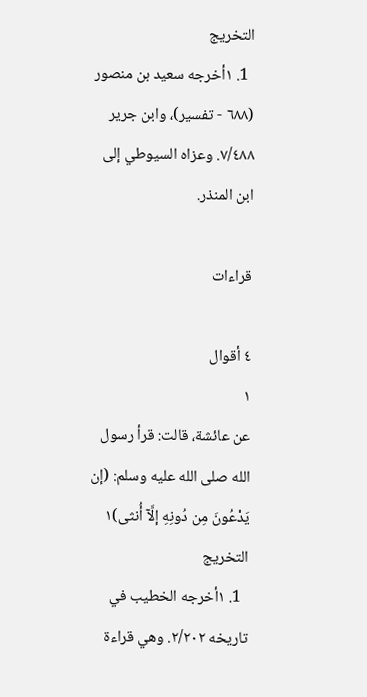التخريج
  1. ١أخرجه سعيد بن منصور (٦٨٨ - تفسير)، وابن جرير ٧/٤٨٨. وعزاه السيوطي إلى ابن المنذر.

قراءات

٤ أقوال
١
عن عائشة، قالت: قرأ رسول الله صلى الله عليه وسلم: (إن يَدْعُونَ مِن دُونِهِ إلَّآ أُنثى)١
التخريج
  1. ١أخرجه الخطيب في تاريخه ٢/٢٠٢. وهي قراءة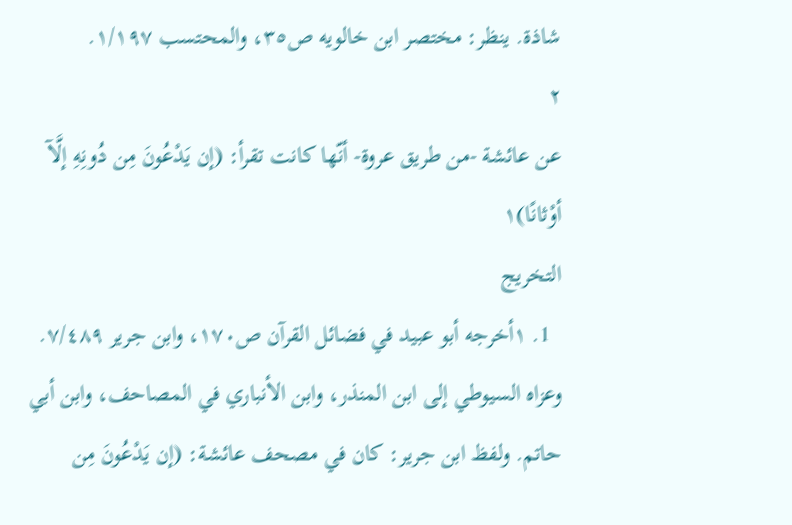شاذة. ينظر: مختصر ابن خالويه ص٣٥، والمحتسب ١/١٩٧.
٢
عن عائشة -من طريق عروة- أنّها كانت تقرأ: (إن يَدْعُونَ مِن دُونِهِ إلَّآ أوْثانًا)١
التخريج
  1. ١أخرجه أبو عبيد في فضائل القرآن ص١٧٠، وابن جرير ٧/٤٨٩. وعزاه السيوطي إلى ابن المنذر، وابن الأنباري في المصاحف، وابن أبي حاتم. ولفظ ابن جرير: كان في مصحف عائشة: (إن يَدْعُونَ مِن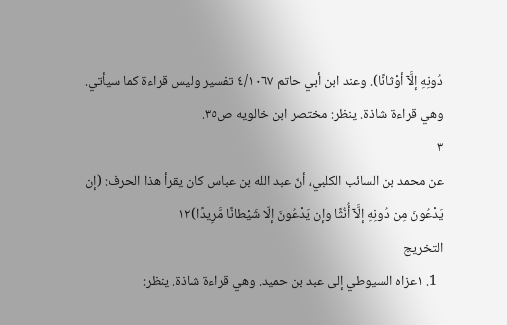دُونِهِ إلَّآ أوْثانًا). وعند ابن أبي حاتم ٤/١٠٦٧ تفسير وليس قراءة كما سيأتي. وهي قراءة شاذة. ينظر: مختصر ابن خالويه ص٣٥.
٣
عن محمد بن السائب الكلبي، أنّ عبد الله بن عباس كان يقرأ هذا الحرف: (إن يَدْعُونَ مِن دُونِهِ إلَّآ أُنُثًا وإن يَدْعُونَ إلّا شَيْطانًا مَّرِيدًا)١٢
التخريج
  1. ١عزاه السيوطي إلى عبد بن حميد. وهي قراءة شاذة. ينظر: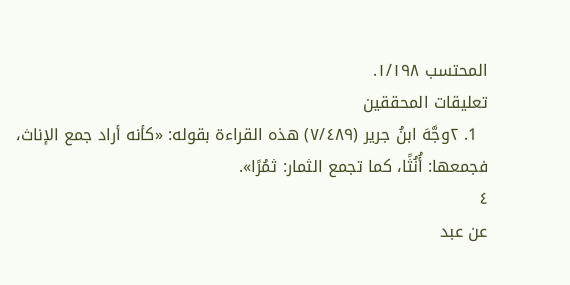المحتسب ١/١٩٨.
تعليقات المحققين
  1. ٢وجَّهَ ابنُ جرير (٧/٤٨٩) هذه القراءة بقوله: «كأنه أراد جمع الإناث، فجمعها: أُنُثًا، كما تجمع الثمار: ثمُرًا».
٤
عن عبد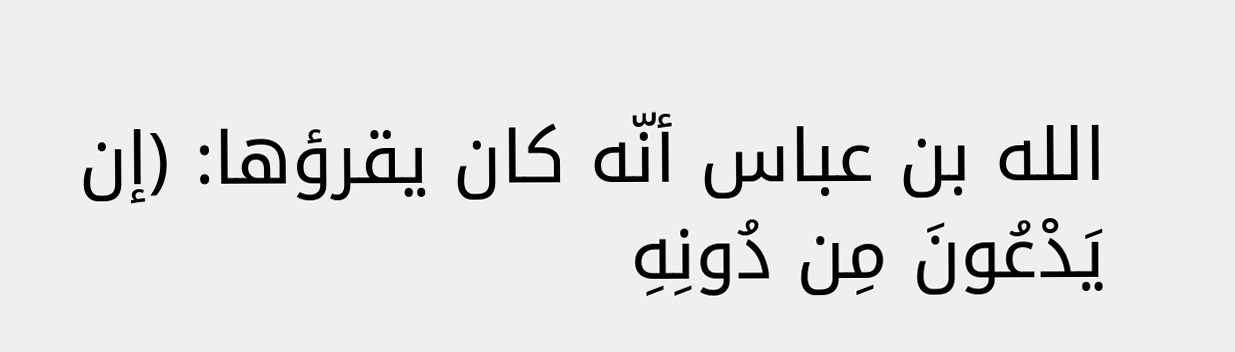الله بن عباس أنّه كان يقرؤها: (إن يَدْعُونَ مِن دُونِهِ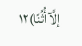إلَّآ أُثُنًا)١٢